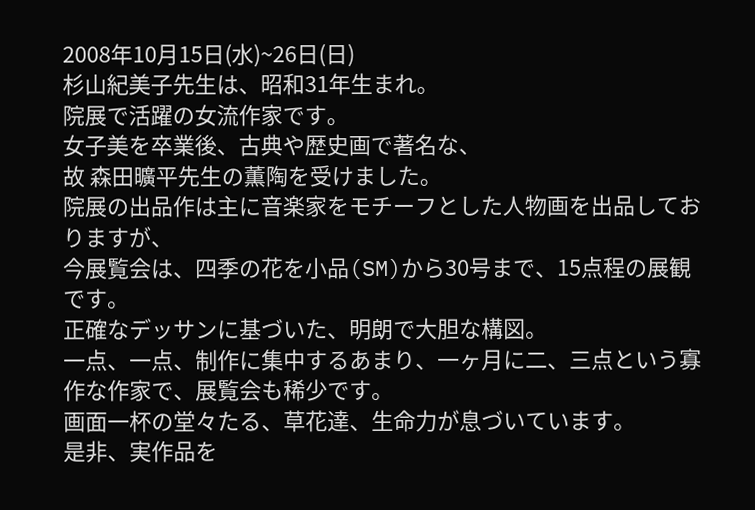2008年10月15日(水)~26日(日)
杉山紀美子先生は、昭和31年生まれ。
院展で活躍の女流作家です。
女子美を卒業後、古典や歴史画で著名な、
故 森田曠平先生の薫陶を受けました。
院展の出品作は主に音楽家をモチーフとした人物画を出品しておりますが、
今展覧会は、四季の花を小品(SM)から30号まで、15点程の展観です。
正確なデッサンに基づいた、明朗で大胆な構図。
一点、一点、制作に集中するあまり、一ヶ月に二、三点という寡作な作家で、展覧会も稀少です。
画面一杯の堂々たる、草花達、生命力が息づいています。
是非、実作品を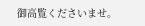御高覧くださいませ。